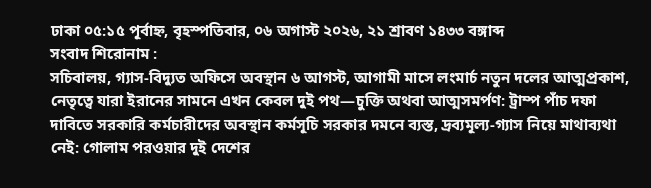ঢাকা ০৫:১৫ পূর্বাহ্ন, বৃহস্পতিবার, ০৬ অগাস্ট ২০২৬, ২১ শ্রাবণ ১৪৩৩ বঙ্গাব্দ
সংবাদ শিরোনাম :
সচিবালয়, গ্যাস-বিদ্যুত অফিসে অবস্থান ৬ আগস্ট, আগামী মাসে লংমার্চ নতুন দলের আত্মপ্রকাশ, নেতৃত্বে যারা ইরানের সামনে এখন কেবল দুই পথ—চুক্তি অথবা আত্মসমর্পণ: ট্রাম্প পাঁচ দফা দাবিতে সরকারি কর্মচারীদের অবস্থান কর্মসূচি সরকার দমনে ব্যস্ত, দ্রব্যমূল্য-গ্যাস নিয়ে মাথাব্যথা নেই: গোলাম পরওয়ার দুই দেশের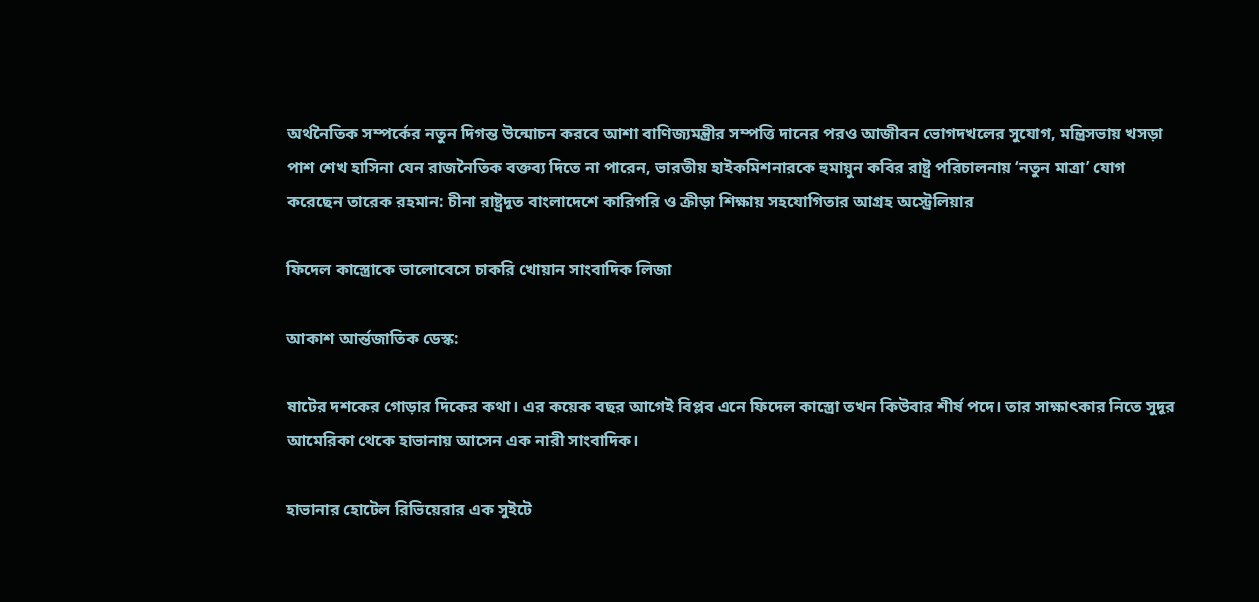অর্থনৈতিক সম্পর্কের নতুন দিগন্ত উন্মোচন করবে আশা বাণিজ্যমন্ত্রীর সম্পত্তি দানের পরও আজীবন ভোগদখলের সুযোগ, মন্ত্রিসভায় খসড়া পাশ শেখ হাসিনা যেন রাজনৈতিক বক্তব্য দিতে না পারেন, ভারতীয় হাইকমিশনারকে হুমায়ুন কবির রাষ্ট্র পরিচালনায় ‘নতুন মাত্রা’ যোগ করেছেন তারেক রহমান: চীনা রাষ্ট্রদূত বাংলাদেশে কারিগরি ও ক্রীড়া শিক্ষায় সহযোগিতার আগ্রহ অস্ট্রেলিয়ার

ফিদেল কাস্ত্রোকে ভালোবেসে চাকরি খোয়ান সাংবাদিক লিজা

আকাশ আর্ন্তজাতিক ডেস্ক:

ষাটের দশকের গোড়ার দিকের কথা। এর কয়েক বছর আগেই বিপ্লব এনে ফিদেল কাস্ত্রো তখন কিউবার শীর্ষ পদে। তার সাক্ষাৎকার নিতে সুদূর আমেরিকা থেকে হাভানায় আসেন এক নারী সাংবাদিক।

হাভানার হোটেল রিভিয়েরার এক সুইটে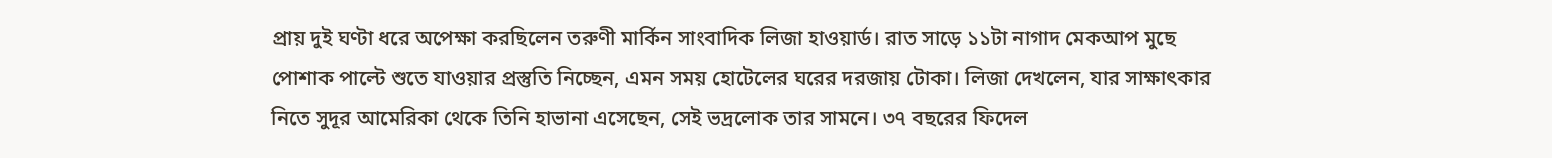প্রায় দুই ঘণ্টা ধরে অপেক্ষা করছিলেন তরুণী মার্কিন সাংবাদিক লিজা হাওয়ার্ড। রাত সাড়ে ১১টা নাগাদ মেকআপ মুছে পোশাক পাল্টে শুতে যাওয়ার প্রস্তুতি নিচ্ছেন, এমন সময় হোটেলের ঘরের দরজায় টোকা। লিজা দেখলেন, যার সাক্ষাৎকার নিতে সুদূর আমেরিকা থেকে তিনি হাভানা এসেছেন, সেই ভদ্রলোক তার সামনে। ৩৭ বছরের ফিদেল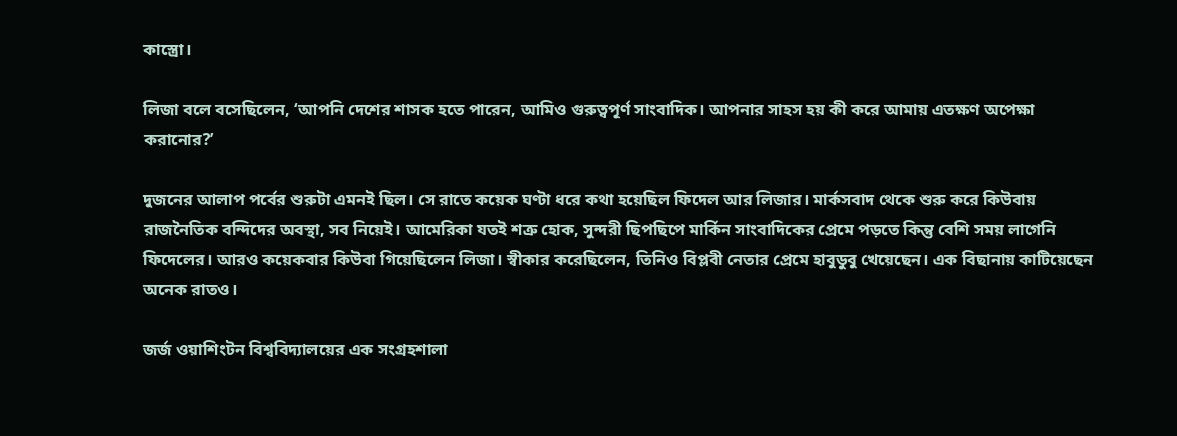কাস্ত্রো।

লিজা বলে বসেছিলেন, ‘আপনি দেশের শাসক হতে পারেন, আমিও গুরুত্বপূর্ণ সাংবাদিক। আপনার সাহস হয় কী করে আমায় এতক্ষণ অপেক্ষা করানোর?’

দুজনের আলাপ পর্বের শুরুটা এমনই ছিল। সে রাতে কয়েক ঘণ্টা ধরে কথা হয়েছিল ফিদেল আর লিজার। মার্কসবাদ থেকে শুরু করে কিউবায় রাজনৈতিক বন্দিদের অবস্থা, সব নিয়েই। আমেরিকা যতই শত্রু হোক, সুন্দরী ছিপছিপে মার্কিন সাংবাদিকের প্রেমে পড়তে কিন্তু বেশি সময় লাগেনি ফিদেলের। আরও কয়েকবার কিউবা গিয়েছিলেন লিজা। স্বীকার করেছিলেন, তিনিও বিপ্লবী নেতার প্রেমে হাবুডুবু খেয়েছেন। এক বিছানায় কাটিয়েছেন অনেক রাতও।

জর্জ ওয়াশিংটন বিশ্ববিদ্যালয়ের এক সংগ্রহশালা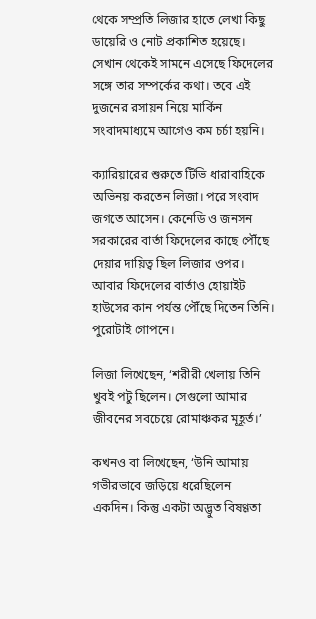থেকে সম্প্রতি লিজার হাতে লেখা কিছু ডায়েরি ও নোট প্রকাশিত হয়েছে। সেখান থেকেই সামনে এসেছে ফিদেলের সঙ্গে তার সম্পর্কের কথা। তবে এই দুজনের রসায়ন নিয়ে মার্কিন সংবাদমাধ্যমে আগেও কম চর্চা হয়নি।

ক্যারিয়ারের শুরুতে টিভি ধারাবাহিকে অভিনয় করতেন লিজা। পরে সংবাদ জগতে আসেন। কেনেডি ও জনসন সরকারের বার্তা ফিদেলের কাছে পৌঁছে দেয়ার দায়িত্ব ছিল লিজার ওপর। আবার ফিদেলের বার্তাও হোয়াইট হাউসের কান পর্যন্ত পৌঁছে দিতেন তিনি। পুরোটাই গোপনে।

লিজা লিখেছেন, ‘শরীরী খেলায় তিনি খুবই পটু ছিলেন। সেগুলো আমার জীবনের সবচেয়ে রোমাঞ্চকর মূহূর্ত।’

কখনও বা লিখেছেন, ‘উনি আমায় গভীরভাবে জড়িয়ে ধরেছিলেন একদিন। কিন্তু একটা অদ্ভুত বিষণ্ণতা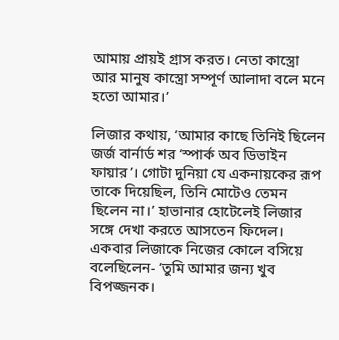আমায় প্রায়ই গ্রাস করত। নেতা কাস্ত্রো আর মানুষ কাস্ত্রো সম্পূর্ণ আলাদা বলে মনে হতো আমার।’

লিজার কথায়, ‘আমার কাছে তিনিই ছিলেন জর্জ বার্নার্ড শর ‘স্পার্ক অব ডিভাইন ফায়ার’। গোটা দুনিয়া যে একনায়কের রূপ তাকে দিয়েছিল, তিনি মোটেও তেমন ছিলেন না।’ হাভানার হোটেলেই লিজার সঙ্গে দেখা করতে আসতেন ফিদেল। একবার লিজাকে নিজের কোলে বসিয়ে বলেছিলেন- ‘তুমি আমার জন্য খুব বিপজ্জনক।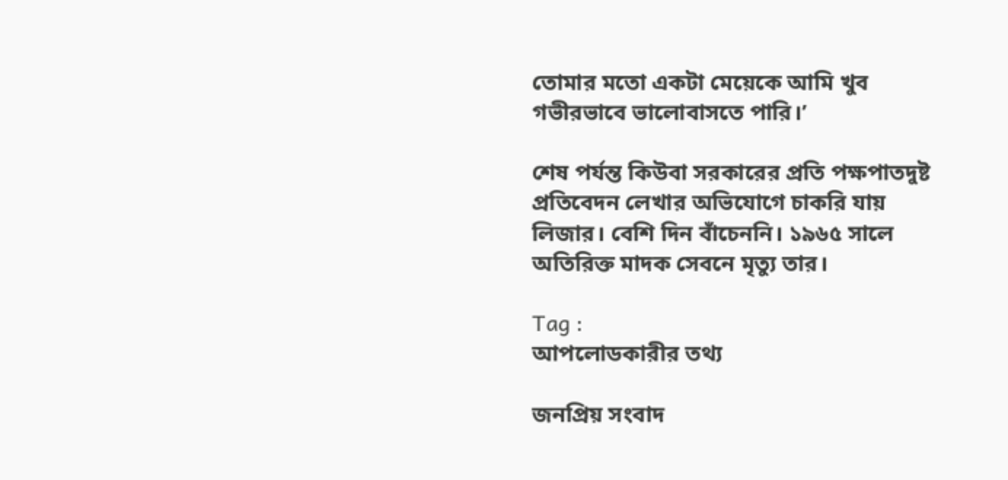তোমার মতো একটা মেয়েকে আমি খুব গভীরভাবে ভালোবাসতে পারি।’

শেষ পর্যন্ত কিউবা সরকারের প্রতি পক্ষপাতদুষ্ট প্রতিবেদন লেখার অভিযোগে চাকরি যায় লিজার। বেশি দিন বাঁচেননি। ১৯৬৫ সালে অতিরিক্ত মাদক সেবনে মৃত্যু তার।

Tag :
আপলোডকারীর তথ্য

জনপ্রিয় সংবাদ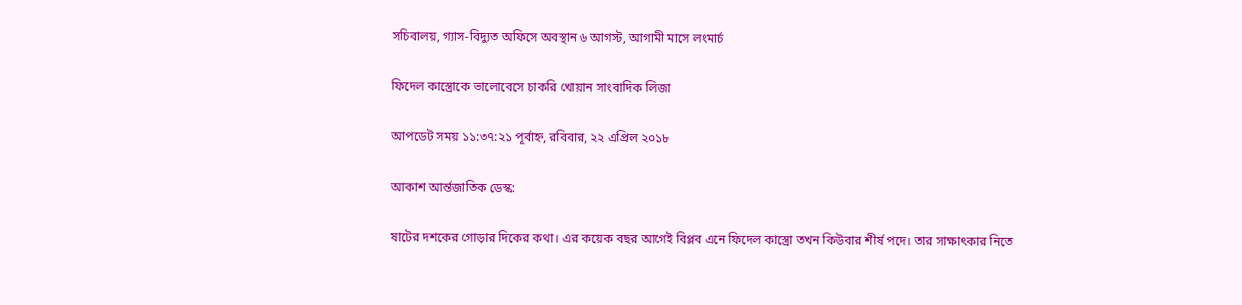সচিবালয়, গ্যাস-বিদ্যুত অফিসে অবস্থান ৬ আগস্ট, আগামী মাসে লংমার্চ

ফিদেল কাস্ত্রোকে ভালোবেসে চাকরি খোয়ান সাংবাদিক লিজা

আপডেট সময় ১১:৩৭:২১ পূর্বাহ্ন, রবিবার, ২২ এপ্রিল ২০১৮

আকাশ আর্ন্তজাতিক ডেস্ক:

ষাটের দশকের গোড়ার দিকের কথা। এর কয়েক বছর আগেই বিপ্লব এনে ফিদেল কাস্ত্রো তখন কিউবার শীর্ষ পদে। তার সাক্ষাৎকার নিতে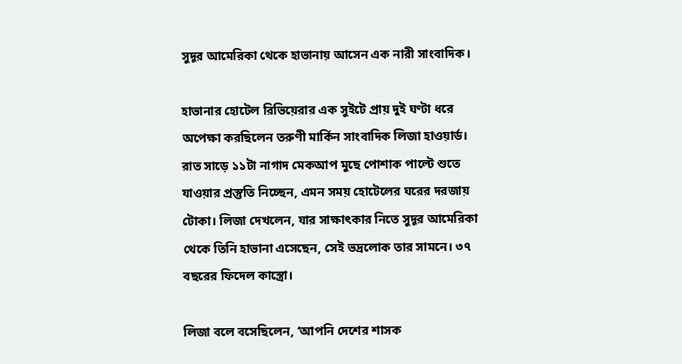সুদূর আমেরিকা থেকে হাভানায় আসেন এক নারী সাংবাদিক।

হাভানার হোটেল রিভিয়েরার এক সুইটে প্রায় দুই ঘণ্টা ধরে অপেক্ষা করছিলেন তরুণী মার্কিন সাংবাদিক লিজা হাওয়ার্ড। রাত সাড়ে ১১টা নাগাদ মেকআপ মুছে পোশাক পাল্টে শুতে যাওয়ার প্রস্তুতি নিচ্ছেন, এমন সময় হোটেলের ঘরের দরজায় টোকা। লিজা দেখলেন, যার সাক্ষাৎকার নিতে সুদূর আমেরিকা থেকে তিনি হাভানা এসেছেন, সেই ভদ্রলোক তার সামনে। ৩৭ বছরের ফিদেল কাস্ত্রো।

লিজা বলে বসেছিলেন, ‘আপনি দেশের শাসক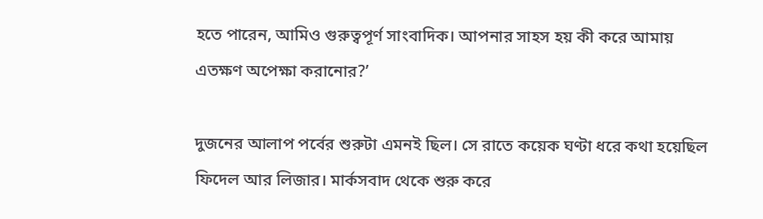হতে পারেন, আমিও গুরুত্বপূর্ণ সাংবাদিক। আপনার সাহস হয় কী করে আমায় এতক্ষণ অপেক্ষা করানোর?’

দুজনের আলাপ পর্বের শুরুটা এমনই ছিল। সে রাতে কয়েক ঘণ্টা ধরে কথা হয়েছিল ফিদেল আর লিজার। মার্কসবাদ থেকে শুরু করে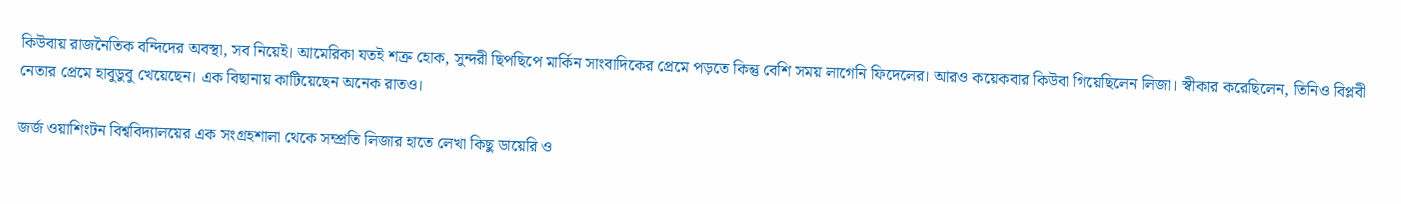কিউবায় রাজনৈতিক বন্দিদের অবস্থা, সব নিয়েই। আমেরিকা যতই শত্রু হোক, সুন্দরী ছিপছিপে মার্কিন সাংবাদিকের প্রেমে পড়তে কিন্তু বেশি সময় লাগেনি ফিদেলের। আরও কয়েকবার কিউবা গিয়েছিলেন লিজা। স্বীকার করেছিলেন, তিনিও বিপ্লবী নেতার প্রেমে হাবুডুবু খেয়েছেন। এক বিছানায় কাটিয়েছেন অনেক রাতও।

জর্জ ওয়াশিংটন বিশ্ববিদ্যালয়ের এক সংগ্রহশালা থেকে সম্প্রতি লিজার হাতে লেখা কিছু ডায়েরি ও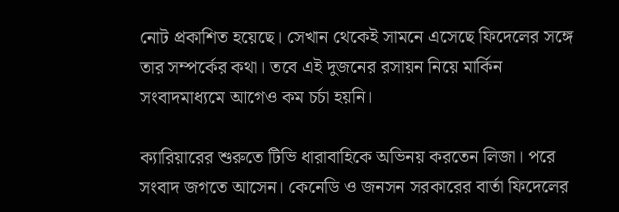নোট প্রকাশিত হয়েছে। সেখান থেকেই সামনে এসেছে ফিদেলের সঙ্গে তার সম্পর্কের কথা। তবে এই দুজনের রসায়ন নিয়ে মার্কিন সংবাদমাধ্যমে আগেও কম চর্চা হয়নি।

ক্যারিয়ারের শুরুতে টিভি ধারাবাহিকে অভিনয় করতেন লিজা। পরে সংবাদ জগতে আসেন। কেনেডি ও জনসন সরকারের বার্তা ফিদেলের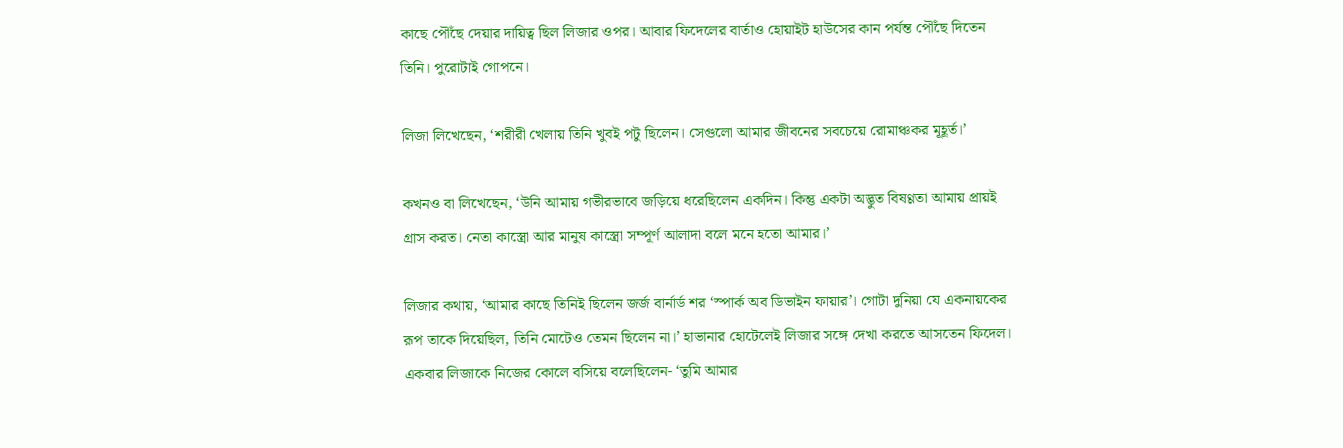কাছে পৌঁছে দেয়ার দায়িত্ব ছিল লিজার ওপর। আবার ফিদেলের বার্তাও হোয়াইট হাউসের কান পর্যন্ত পৌঁছে দিতেন তিনি। পুরোটাই গোপনে।

লিজা লিখেছেন, ‘শরীরী খেলায় তিনি খুবই পটু ছিলেন। সেগুলো আমার জীবনের সবচেয়ে রোমাঞ্চকর মূহূর্ত।’

কখনও বা লিখেছেন, ‘উনি আমায় গভীরভাবে জড়িয়ে ধরেছিলেন একদিন। কিন্তু একটা অদ্ভুত বিষণ্ণতা আমায় প্রায়ই গ্রাস করত। নেতা কাস্ত্রো আর মানুষ কাস্ত্রো সম্পূর্ণ আলাদা বলে মনে হতো আমার।’

লিজার কথায়, ‘আমার কাছে তিনিই ছিলেন জর্জ বার্নার্ড শর ‘স্পার্ক অব ডিভাইন ফায়ার’। গোটা দুনিয়া যে একনায়কের রূপ তাকে দিয়েছিল, তিনি মোটেও তেমন ছিলেন না।’ হাভানার হোটেলেই লিজার সঙ্গে দেখা করতে আসতেন ফিদেল। একবার লিজাকে নিজের কোলে বসিয়ে বলেছিলেন- ‘তুমি আমার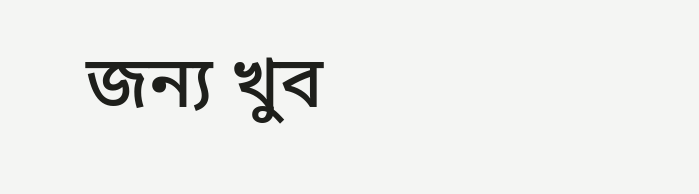জন্য খুব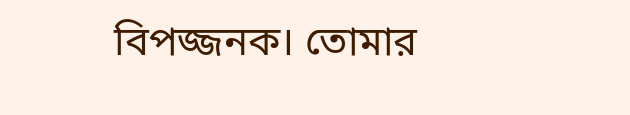বিপজ্জনক। তোমার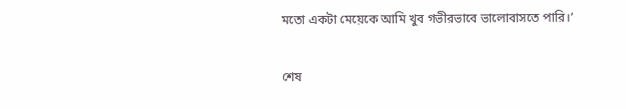মতো একটা মেয়েকে আমি খুব গভীরভাবে ভালোবাসতে পারি।’

শেষ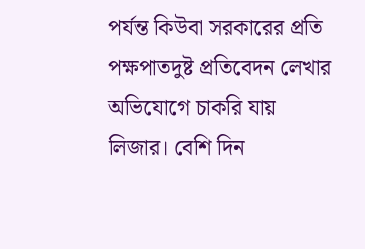পর্যন্ত কিউবা সরকারের প্রতি পক্ষপাতদুষ্ট প্রতিবেদন লেখার অভিযোগে চাকরি যায় লিজার। বেশি দিন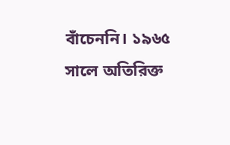বাঁচেননি। ১৯৬৫ সালে অতিরিক্ত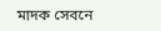মাদক সেবনে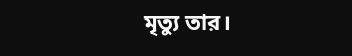মৃত্যু তার।